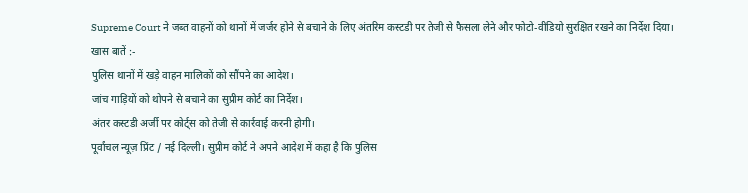Supreme Court ने जब्त वाहनों को थानों में जर्जर होने से बचाने के लिए अंतरिम कस्टडी पर तेजी से फैसला लेने और फोटो-वीडियो सुरक्षित रखने का निर्देश दिया।
खास बातें :-
पुलिस थानों में खड़े वाहन मालिकों को सौंपने का आदेश।
जांच गाड़ियों को थोपने से बचाने का सुप्रीम कोर्ट का निर्देश।
अंतर कस्टडी अर्जी पर कोर्ट्स को तेजी से कार्रवाई करनी होगी।
पूर्वांचल न्यूज़ प्रिंट / नई दिल्ली। सुप्रीम कोर्ट ने अपने आदेश में कहा है कि पुलिस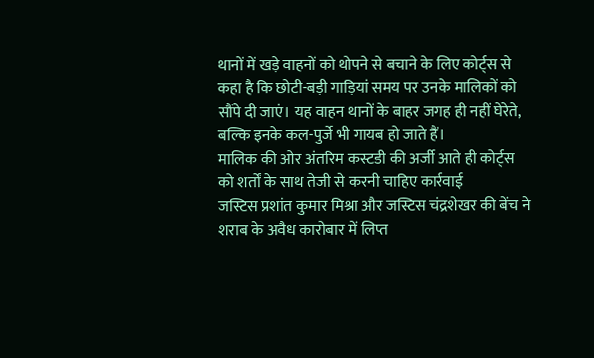थानों में खड़े वाहनों को थोपने से बचाने के लिए कोर्ट्स से कहा है कि छोटी-बड़ी गाड़ियां समय पर उनके मालिकों को सौंपे दी जाएं। यह वाहन थानों के बाहर जगह ही नहीं घेरेते, बल्कि इनके कल-पुर्जे भी गायब हो जाते हैं।
मालिक की ओर अंतरिम कस्टडी की अर्जी आते ही कोर्ट्स को शर्तों के साथ तेजी से करनी चाहिए कार्रवाई
जस्टिस प्रशांत कुमार मिश्रा और जस्टिस चंद्रशेखर की बेंच ने शराब के अवैध कारोबार में लिप्त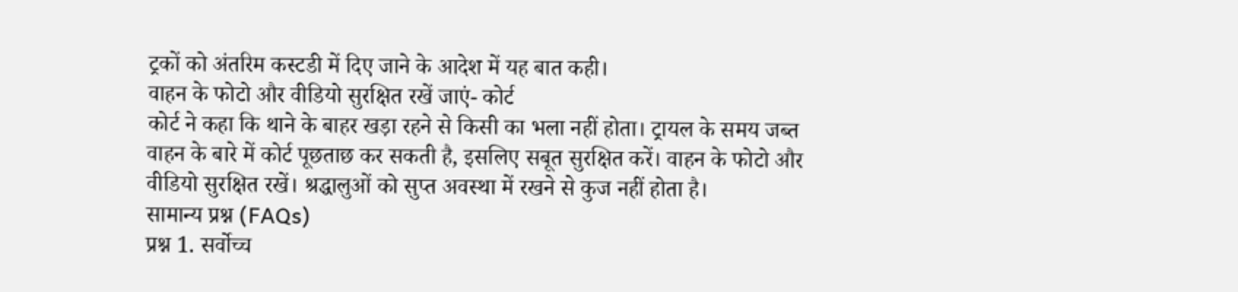ट्रकों को अंतरिम कस्टडी में दिए जाने के आदेश में यह बात कही।
वाहन के फोटो और वीडियो सुरक्षित रखें जाएं- कोर्ट
कोर्ट ने कहा कि थाने के बाहर खड़ा रहने से किसी का भला नहीं होता। ट्रायल के समय जब्त वाहन के बारे में कोर्ट पूछताछ कर सकती है, इसलिए सबूत सुरक्षित करें। वाहन के फोटो और वीडियो सुरक्षित रखें। श्रद्धालुओं को सुप्त अवस्था में रखने से कुज नहीं होता है।
सामान्य प्रश्न (FAQs)
प्रश्न 1. सर्वोच्च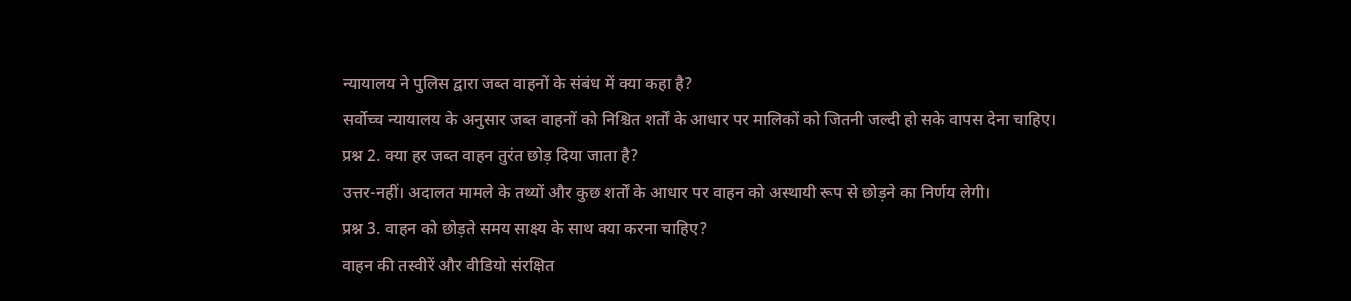न्यायालय ने पुलिस द्वारा जब्त वाहनों के संबंध में क्या कहा है?
सर्वोच्च न्यायालय के अनुसार जब्त वाहनों को निश्चित शर्तों के आधार पर मालिकों को जितनी जल्दी हो सके वापस देना चाहिए।
प्रश्न 2. क्या हर जब्त वाहन तुरंत छोड़ दिया जाता है?
उत्तर-नहीं। अदालत मामले के तथ्यों और कुछ शर्तों के आधार पर वाहन को अस्थायी रूप से छोड़ने का निर्णय लेगी।
प्रश्न 3. वाहन को छोड़ते समय साक्ष्य के साथ क्या करना चाहिए?
वाहन की तस्वीरें और वीडियो संरक्षित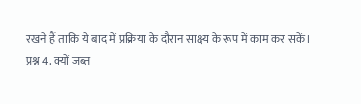रखने हैं ताकि ये बाद में प्रक्रिया के दौरान साक्ष्य के रूप में काम कर सकें।
प्रश्न 4. क्यों जब्त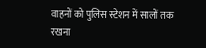वाहनों को पुलिस स्टेशन में सालों तक रखना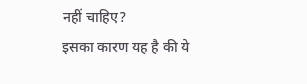नहीं चाहिए?
इसका कारण यह है की ये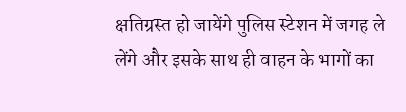क्षतिग्रस्त हो जायेंगे पुलिस स्टेशन में जगह ले लेंगे और इसके साथ ही वाहन के भागों का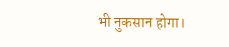भी नुकसान होगा।